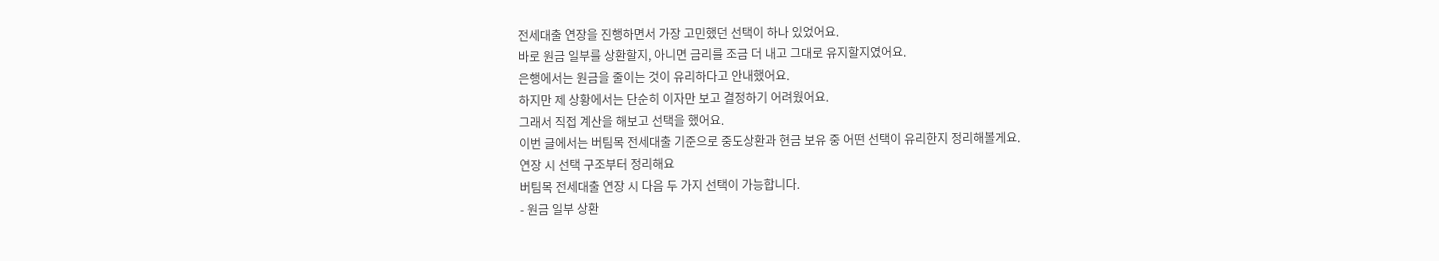전세대출 연장을 진행하면서 가장 고민했던 선택이 하나 있었어요.
바로 원금 일부를 상환할지, 아니면 금리를 조금 더 내고 그대로 유지할지였어요.
은행에서는 원금을 줄이는 것이 유리하다고 안내했어요.
하지만 제 상황에서는 단순히 이자만 보고 결정하기 어려웠어요.
그래서 직접 계산을 해보고 선택을 했어요.
이번 글에서는 버팀목 전세대출 기준으로 중도상환과 현금 보유 중 어떤 선택이 유리한지 정리해볼게요.
연장 시 선택 구조부터 정리해요
버팀목 전세대출 연장 시 다음 두 가지 선택이 가능합니다.
- 원금 일부 상환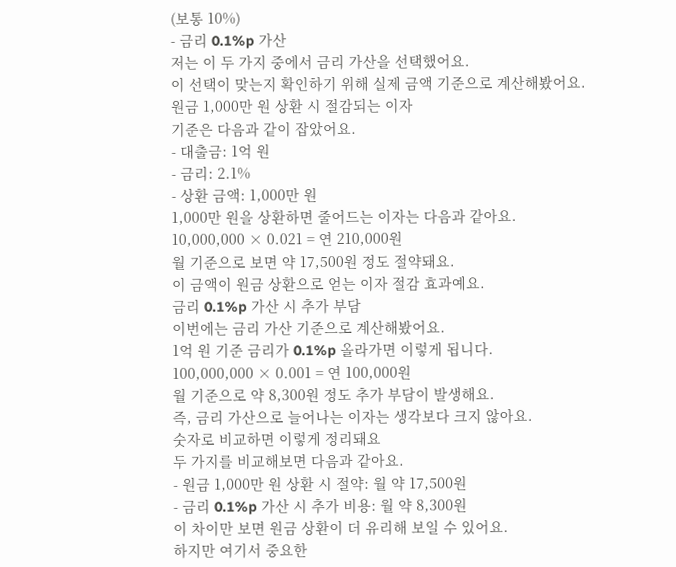(보통 10%)
- 금리 0.1%p 가산
저는 이 두 가지 중에서 금리 가산을 선택했어요.
이 선택이 맞는지 확인하기 위해 실제 금액 기준으로 계산해봤어요.
원금 1,000만 원 상환 시 절감되는 이자
기준은 다음과 같이 잡았어요.
- 대출금: 1억 원
- 금리: 2.1%
- 상환 금액: 1,000만 원
1,000만 원을 상환하면 줄어드는 이자는 다음과 같아요.
10,000,000 × 0.021 = 연 210,000원
월 기준으로 보면 약 17,500원 정도 절약돼요.
이 금액이 원금 상환으로 얻는 이자 절감 효과예요.
금리 0.1%p 가산 시 추가 부담
이번에는 금리 가산 기준으로 계산해봤어요.
1억 원 기준 금리가 0.1%p 올라가면 이렇게 됩니다.
100,000,000 × 0.001 = 연 100,000원
월 기준으로 약 8,300원 정도 추가 부담이 발생해요.
즉, 금리 가산으로 늘어나는 이자는 생각보다 크지 않아요.
숫자로 비교하면 이렇게 정리돼요
두 가지를 비교해보면 다음과 같아요.
- 원금 1,000만 원 상환 시 절약: 월 약 17,500원
- 금리 0.1%p 가산 시 추가 비용: 월 약 8,300원
이 차이만 보면 원금 상환이 더 유리해 보일 수 있어요.
하지만 여기서 중요한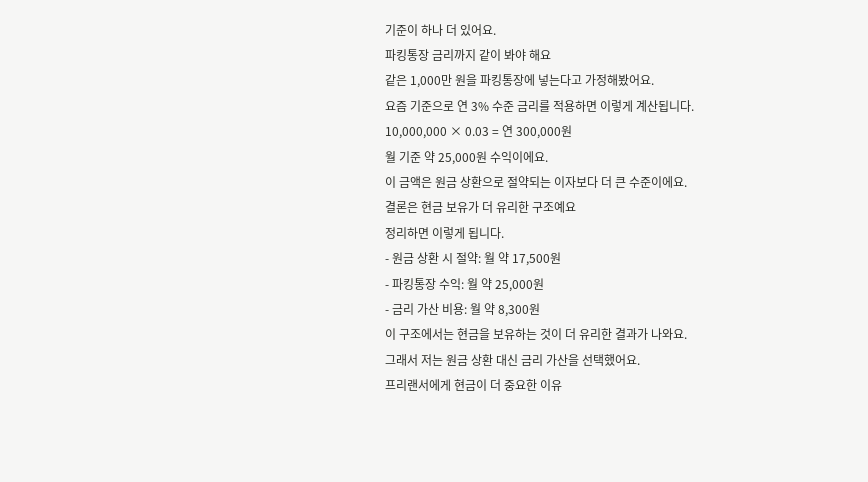기준이 하나 더 있어요.
파킹통장 금리까지 같이 봐야 해요
같은 1,000만 원을 파킹통장에 넣는다고 가정해봤어요.
요즘 기준으로 연 3% 수준 금리를 적용하면 이렇게 계산됩니다.
10,000,000 × 0.03 = 연 300,000원
월 기준 약 25,000원 수익이에요.
이 금액은 원금 상환으로 절약되는 이자보다 더 큰 수준이에요.
결론은 현금 보유가 더 유리한 구조예요
정리하면 이렇게 됩니다.
- 원금 상환 시 절약: 월 약 17,500원
- 파킹통장 수익: 월 약 25,000원
- 금리 가산 비용: 월 약 8,300원
이 구조에서는 현금을 보유하는 것이 더 유리한 결과가 나와요.
그래서 저는 원금 상환 대신 금리 가산을 선택했어요.
프리랜서에게 현금이 더 중요한 이유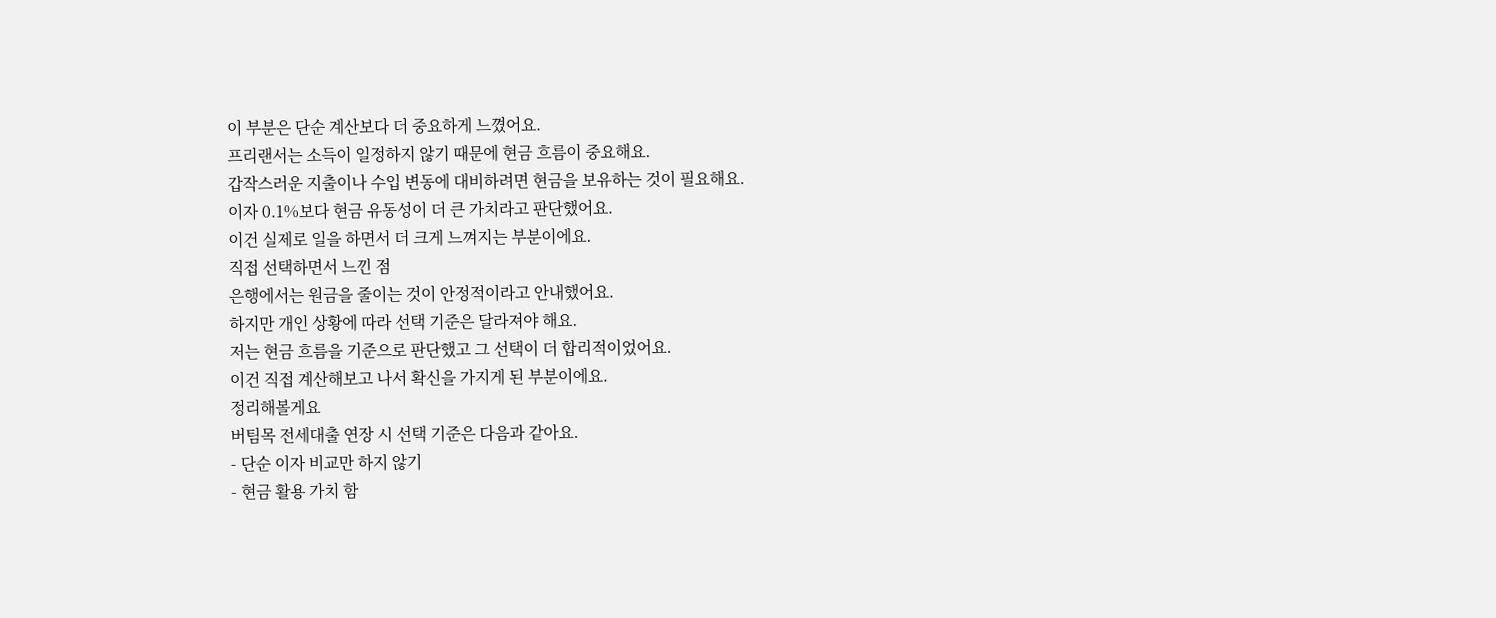이 부분은 단순 계산보다 더 중요하게 느꼈어요.
프리랜서는 소득이 일정하지 않기 때문에 현금 흐름이 중요해요.
갑작스러운 지출이나 수입 변동에 대비하려면 현금을 보유하는 것이 필요해요.
이자 0.1%보다 현금 유동성이 더 큰 가치라고 판단했어요.
이건 실제로 일을 하면서 더 크게 느껴지는 부분이에요.
직접 선택하면서 느낀 점
은행에서는 원금을 줄이는 것이 안정적이라고 안내했어요.
하지만 개인 상황에 따라 선택 기준은 달라져야 해요.
저는 현금 흐름을 기준으로 판단했고 그 선택이 더 합리적이었어요.
이건 직접 계산해보고 나서 확신을 가지게 된 부분이에요.
정리해볼게요
버팀목 전세대출 연장 시 선택 기준은 다음과 같아요.
- 단순 이자 비교만 하지 않기
- 현금 활용 가치 함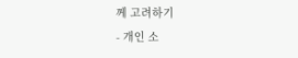께 고려하기
- 개인 소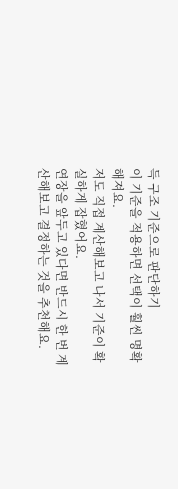득 구조 기준으로 판단하기
이 기준을 적용하면 선택이 훨씬 명확해져요.
저도 직접 계산해보고 나서 기준이 확실하게 잡혔어요.
연장을 앞두고 있다면 반드시 한 번 계산해보고 결정하는 것을 추천해요.